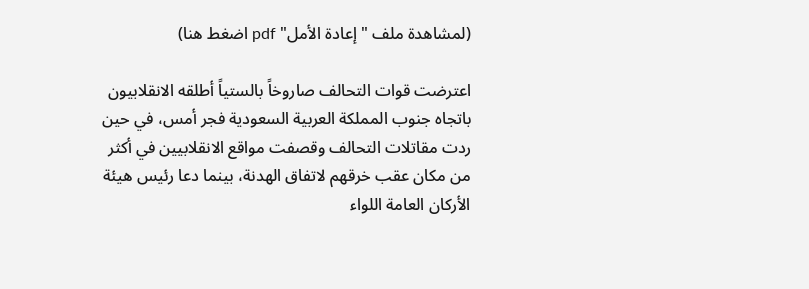(لمشاهدة ملف "إعادة الأمل" pdf اضغط هنا)

اعترضت قوات التحالف صاروخاً بالستياً أطلقه الانقلابيون باتجاه جنوب المملكة العربية السعودية فجر أمس، في حين ردت مقاتلات التحالف وقصفت مواقع الانقلابيين في أكثر من مكان عقب خرقهم لاتفاق الهدنة، بينما دعا رئيس هيئة الأركان العامة اللواء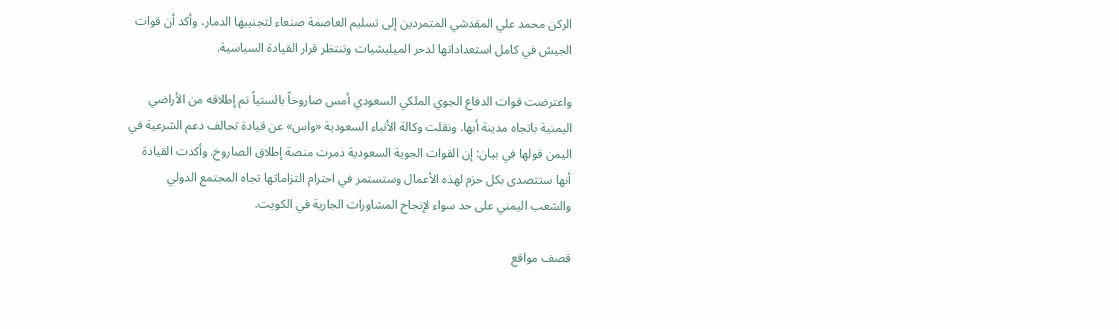الركن محمد علي المقدشي المتمردين إلى تسليم العاصمة صنعاء لتجنيبها الدمار، وأكد أن قوات الجيش في كامل استعداداتها لدحر الميليشيات وتنتظر قرار القيادة السياسية.

واعترضت قوات الدفاع الجوي الملكي السعودي أمس صاروخاً بالستياً تم إطلاقه من الأراضي اليمنية باتجاه مدينة أبها. ونقلت وكالة الأنباء السعودية «واس» عن قيادة تحالف دعم الشرعية في اليمن قولها في بيان: إن القوات الجوية السعودية دمرت منصة إطلاق الصاروخ. وأكدت القيادة أنها ستتصدى بكل حزم لهذه الأعمال وستستمر في احترام التزاماتها تجاه المجتمع الدولي والشعب اليمني على حد سواء لإنجاح المشاورات الجارية في الكويت.

قصف مواقع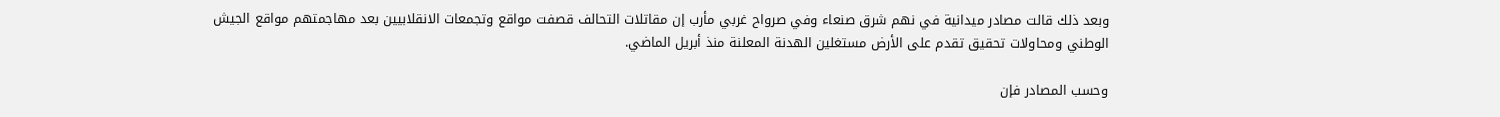وبعد ذلك قالت مصادر ميدانية في نهم شرق صنعاء وفي صرواح غربي مأرب إن مقاتلات التحالف قصفت مواقع وتجمعات الانقلابيين بعد مهاجمتهم مواقع الجيش الوطني ومحاولات تحقيق تقدم على الأرض مستغلين الهدنة المعلنة منذ أبريل الماضي.

وحسب المصادر فإن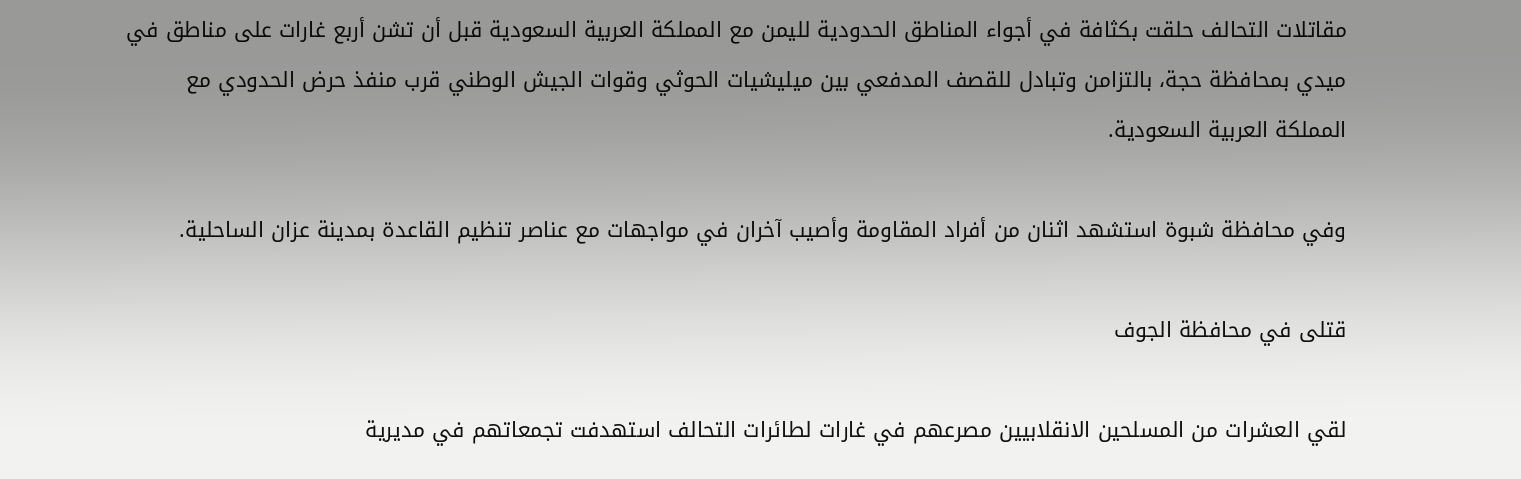مقاتلات التحالف حلقت بكثافة في أجواء المناطق الحدودية لليمن مع المملكة العربية السعودية قبل أن تشن أربع غارات على مناطق في ميدي بمحافظة حجة، بالتزامن وتبادل للقصف المدفعي بين ميليشيات الحوثي وقوات الجيش الوطني قرب منفذ حرض الحدودي مع المملكة العربية السعودية.

وفي محافظة شبوة استشهد اثنان من أفراد المقاومة وأصيب آخران في مواجهات مع عناصر تنظيم القاعدة بمدينة عزان الساحلية.

قتلى في محافظة الجوف

لقي العشرات من المسلحين الانقلابيين مصرعهم في غارات لطائرات التحالف استهدفت تجمعاتهم في مديرية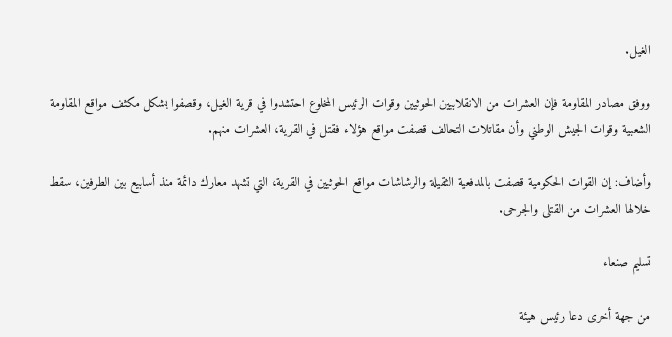الغيل.

ووفق مصادر المقاومة فإن العشرات من الانقلابيين الحوثيين وقوات الرئيس المخلوع احتشدوا في قرية الغيل، وقصفوا بشكل مكثف مواقع المقاومة الشعبية وقوات الجيش الوطني وأن مقاتلات التحالف قصفت مواقع هؤلاء فقتل في القرية، العشرات منهم.

وأضاف: إن القوات الحكومية قصفت بالمدفعية الثقيلة والرشاشات مواقع الحوثيين في القرية، التي تشهد معارك دائمة منذ أسابيع بين الطرفين، سقط خلالها العشرات من القتلى والجرحى.

تسليم صنعاء

من جهة أخرى دعا رئيس هيئة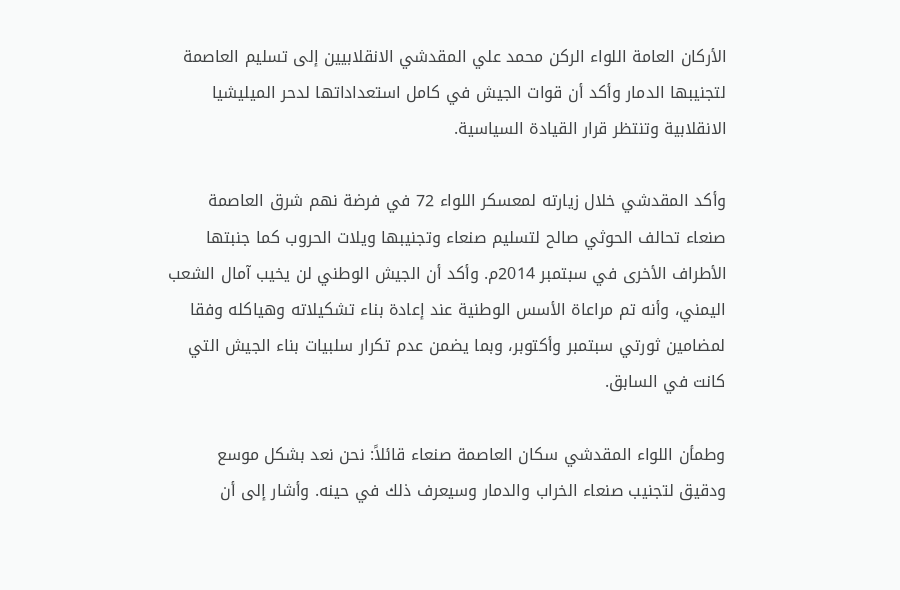الأركان العامة اللواء الركن محمد علي المقدشي الانقلابيين إلى تسليم العاصمة لتجنيبها الدمار وأكد أن قوات الجيش في كامل استعداداتها لدحر الميليشيا الانقلابية وتنتظر قرار القيادة السياسية.

وأكد المقدشي خلال زيارته لمعسكر اللواء 72 في فرضة نهم شرق العاصمة صنعاء تحالف الحوثي صالح لتسليم صنعاء وتجنيبها ويلات الحروب كما جنبتها الأطراف الأخرى في سبتمبر 2014م. وأكد أن الجيش الوطني لن يخيب آمال الشعب اليمني، وأنه تم مراعاة الأسس الوطنية عند إعادة بناء تشكيلاته وهياكله وفقا لمضامين ثورتي سبتمبر وأكتوبر، وبما يضمن عدم تكرار سلبيات بناء الجيش التي كانت في السابق.

وطمأن اللواء المقدشي سكان العاصمة صنعاء قائلاً: نحن نعد بشكل موسع ودقيق لتجنيب صنعاء الخراب والدمار وسيعرف ذلك في حينه. وأشار إلى أن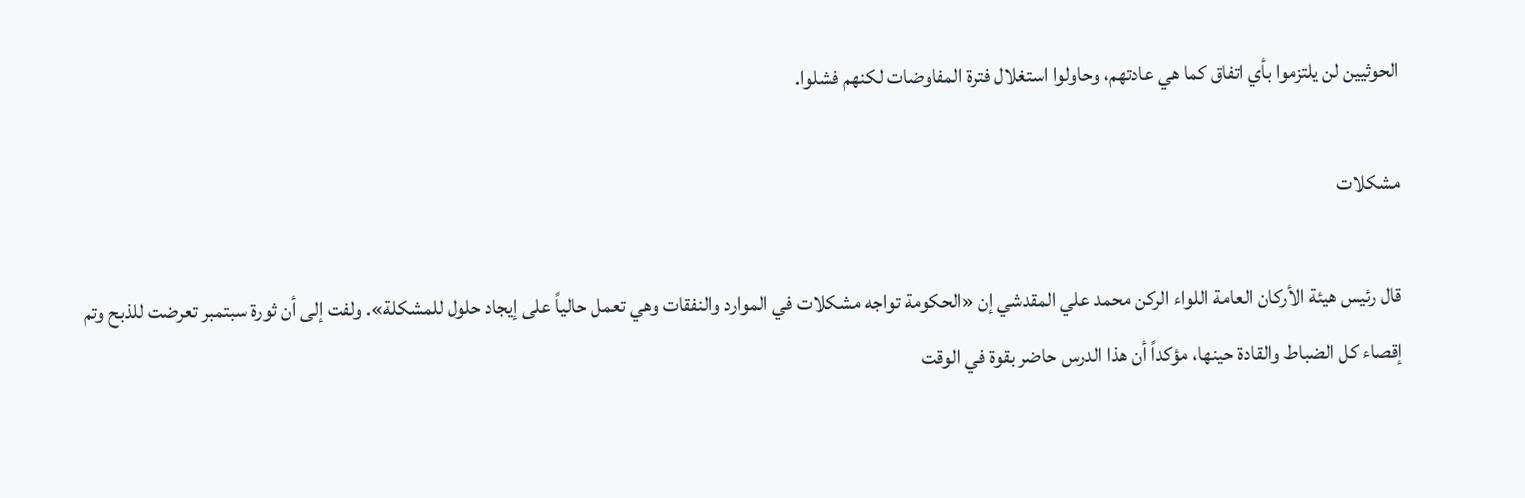الحوثيين لن يلتزموا بأي اتفاق كما هي عادتهم، وحاولوا استغلال فترة المفاوضات لكنهم فشلوا.

مشكلات

قال رئيس هيئة الأركان العامة اللواء الركن محمد علي المقدشي إن «الحكومة تواجه مشكلات في الموارد والنفقات وهي تعمل حالياً على إيجاد حلول للمشكلة». ولفت إلى أن ثورة سبتمبر تعرضت للذبح وتم إقصاء كل الضباط والقادة حينها، مؤكداً أن هذا الدرس حاضر بقوة في الوقت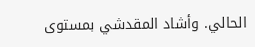الحالي. وأشاد المقدشي بمستوى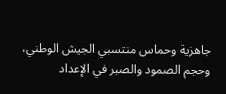جاهزية وحماس منتسبي الجيش الوطني، وحجم الصمود والصبر في الإعداد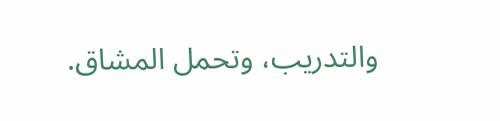والتدريب، وتحمل المشاق.